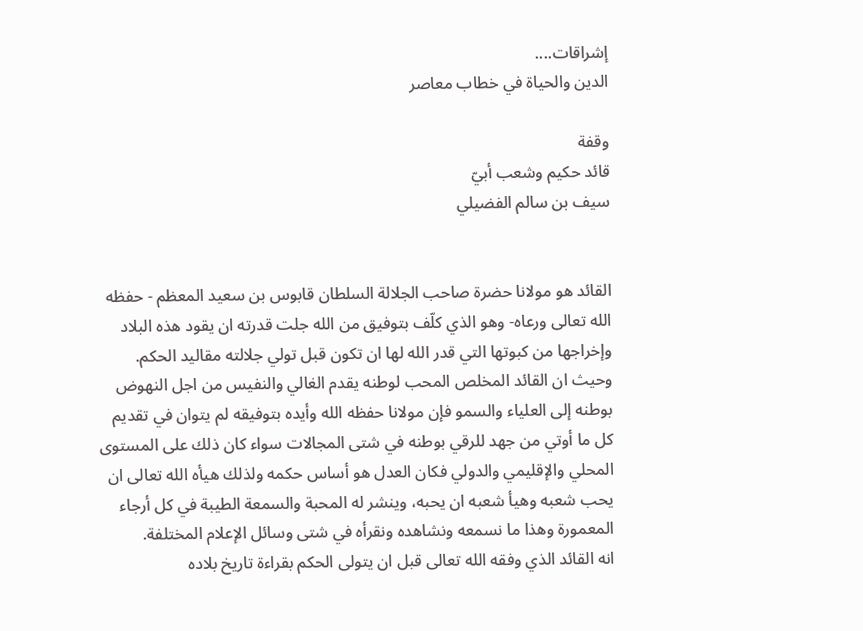إشراقات....
الدين والحياة في خطاب معاصر

وقفة
قائد حكيم وشعب أبيّ
سيف بن سالم الفضيلي


القائد هو مولانا حضرة صاحب الجلالة السلطان قابوس بن سعيد المعظم - حفظه الله تعالى ورعاه- وهو الذي كلّف بتوفيق من الله جلت قدرته ان يقود هذه البلاد وإخراجها من كبوتها التي قدر الله لها ان تكون قبل تولي جلالته مقاليد الحكم.
وحيث ان القائد المخلص المحب لوطنه يقدم الغالي والنفيس من اجل النهوض بوطنه إلى العلياء والسمو فإن مولانا حفظه الله وأيده بتوفيقه لم يتوان في تقديم كل ما أوتي من جهد للرقي بوطنه في شتى المجالات سواء كان ذلك على المستوى المحلي والإقليمي والدولي فكان العدل هو أساس حكمه ولذلك هيأه الله تعالى ان يحب شعبه وهيأ شعبه ان يحبه، وينشر له المحبة والسمعة الطيبة في كل أرجاء المعمورة وهذا ما نسمعه ونشاهده ونقرأه في شتى وسائل الإعلام المختلفة.
انه القائد الذي وفقه الله تعالى قبل ان يتولى الحكم بقراءة تاريخ بلاده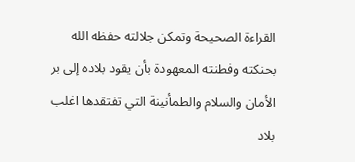القراءة الصحيحة وتمكن جلالته حفظه الله بحنكته وفطنته المعهودة بأن يقود بلاده إلى بر الأمان والسلام والطمأنينة التي تفتقدها اغلب بلاد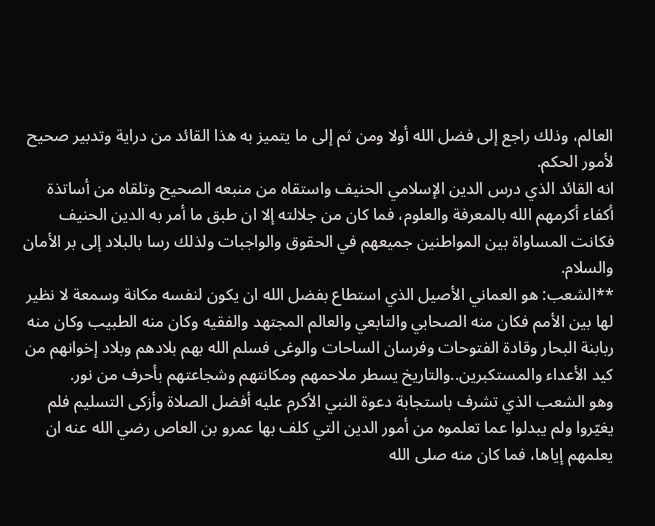العالم، وذلك راجع إلى فضل الله أولا ومن ثم إلى ما يتميز به هذا القائد من دراية وتدبير صحيح لأمور الحكم.
انه القائد الذي درس الدين الإسلامي الحنيف واستقاه من منبعه الصحيح وتلقاه من أساتذة أكفاء أكرمهم الله بالمعرفة والعلوم، فما كان من جلالته إلا ان طبق ما أمر به الدين الحنيف فكانت المساواة بين المواطنين جميعهم في الحقوق والواجبات ولذلك رسا بالبلاد إلى بر الأمان والسلام.
**الشعب: هو العماني الأصيل الذي استطاع بفضل الله ان يكون لنفسه مكانة وسمعة لا نظير لها بين الأمم فكان منه الصحابي والتابعي والعالم المجتهد والفقيه وكان منه الطبيب وكان منه ربابنة البحار وقادة الفتوحات وفرسان الساحات والوغى فسلم الله بهم بلادهم وبلاد إخوانهم من كيد الأعداء والمستكبرين..والتاريخ يسطر ملاحمهم ومكانتهم وشجاعتهم بأحرف من نور.
وهو الشعب الذي تشرف باستجابة دعوة النبي الأكرم عليه أفضل الصلاة وأزكى التسليم فلم يغيّروا ولم يبدلوا عما تعلموه من أمور الدين التي كلف بها عمرو بن العاص رضي الله عنه ان يعلمهم إياها، فما كان منه صلى الله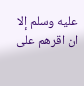عليه وسلم إلا ان اقرهم على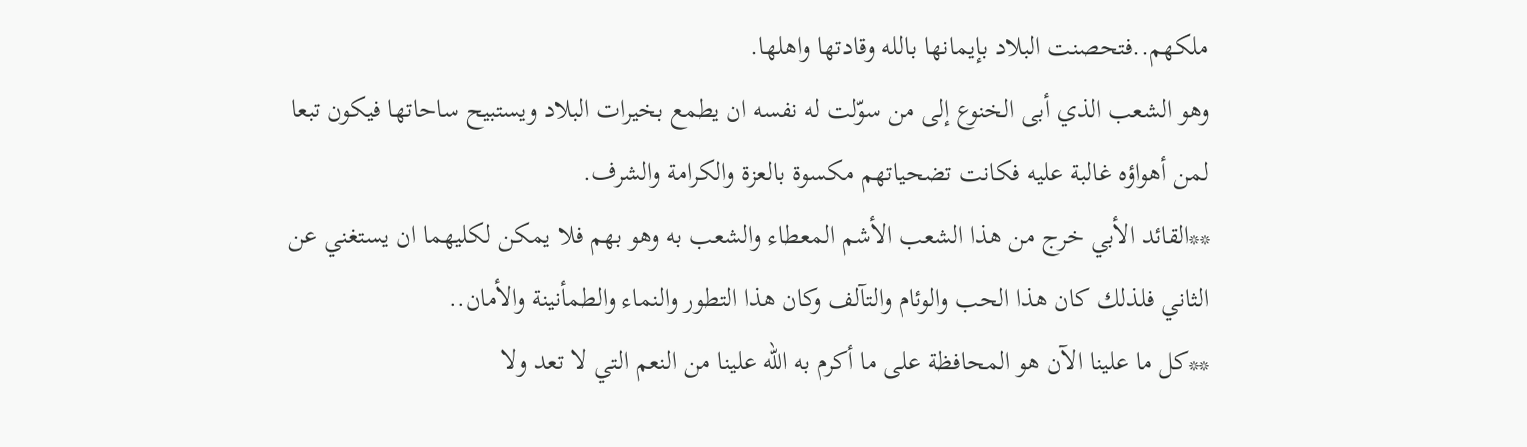ملكهم..فتحصنت البلاد بإيمانها بالله وقادتها واهلها.
وهو الشعب الذي أبى الخنوع إلى من سوّلت له نفسه ان يطمع بخيرات البلاد ويستبيح ساحاتها فيكون تبعا لمن أهواؤه غالبة عليه فكانت تضحياتهم مكسوة بالعزة والكرامة والشرف.
**القائد الأبي خرج من هذا الشعب الأشم المعطاء والشعب به وهو بهم فلا يمكن لكليهما ان يستغني عن الثاني فلذلك كان هذا الحب والوئام والتآلف وكان هذا التطور والنماء والطمأنينة والأمان..
**كل ما علينا الآن هو المحافظة على ما أكرم به الله علينا من النعم التي لا تعد ولا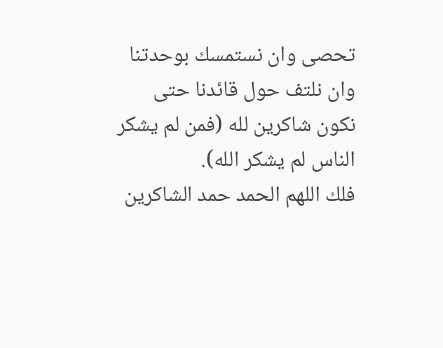تحصى وان نستمسك بوحدتنا وان نلتف حول قائدنا حتى نكون شاكرين لله (فمن لم يشكر الناس لم يشكر الله).
فلك اللهم الحمد حمد الشاكرين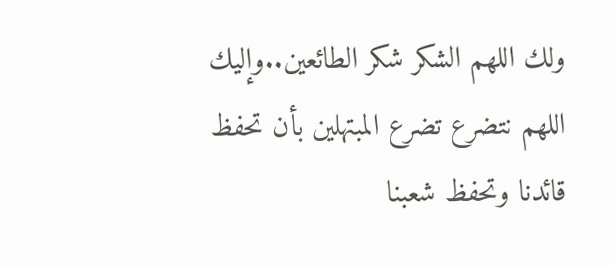ولك اللهم الشكر شكر الطائعين..وإليك اللهم نتضرع تضرع المبتهلين بأن تحفظ قائدنا وتحفظ شعبنا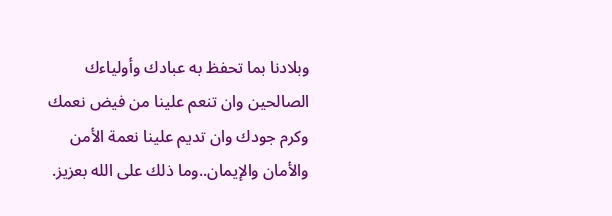وبلادنا بما تحفظ به عبادك وأولياءك الصالحين وان تنعم علينا من فيض نعمك وكرم جودك وان تديم علينا نعمة الأمن والأمان والإيمان..وما ذلك على الله بعزيز.